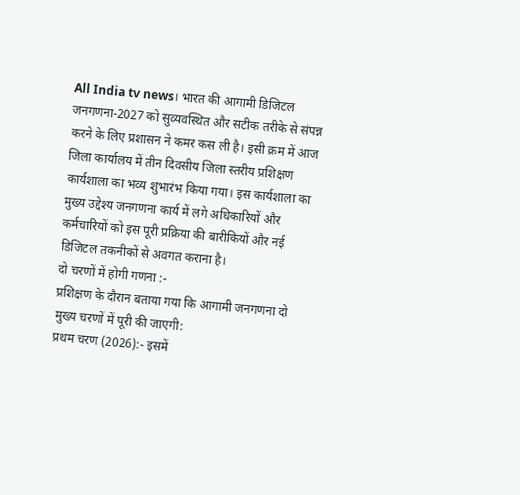All India tv news। भारत की आगामी डिजिटल जनगणना-2027 को सुव्यवस्थित और सटीक तरीके से संपन्न करने के लिए प्रशासन ने कमर कस ली है। इसी क्रम में आज जिला कार्यालय में तीन दिवसीय जिला स्तरीय प्रशिक्षण कार्यशाला का भव्य शुभारंभ किया गया। इस कार्यशाला का मुख्य उद्देश्य जनगणना कार्य में लगे अधिकारियों और कर्मचारियों को इस पूरी प्रक्रिया की बारीकियों और नई डिजिटल तकनीकों से अवगत कराना है।
दो चरणों में होगी गणना :-
प्रशिक्षण के दौरान बताया गया कि आगामी जनगणना दो मुख्य चरणों में पूरी की जाएगी:
प्रथम चरण (2026):- इसमें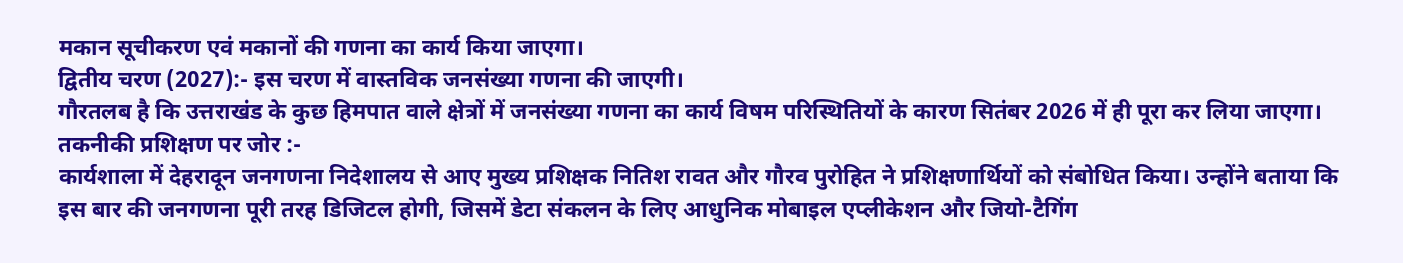मकान सूचीकरण एवं मकानों की गणना का कार्य किया जाएगा।
द्वितीय चरण (2027):- इस चरण में वास्तविक जनसंख्या गणना की जाएगी।
गौरतलब है कि उत्तराखंड के कुछ हिमपात वाले क्षेत्रों में जनसंख्या गणना का कार्य विषम परिस्थितियों के कारण सितंबर 2026 में ही पूरा कर लिया जाएगा।
तकनीकी प्रशिक्षण पर जोर :-
कार्यशाला में देहरादून जनगणना निदेशालय से आए मुख्य प्रशिक्षक नितिश रावत और गौरव पुरोहित ने प्रशिक्षणार्थियों को संबोधित किया। उन्होंने बताया कि इस बार की जनगणना पूरी तरह डिजिटल होगी, जिसमें डेटा संकलन के लिए आधुनिक मोबाइल एप्लीकेशन और जियो-टैगिंग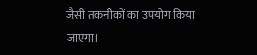जैसी तकनीकों का उपयोग किया जाएगा।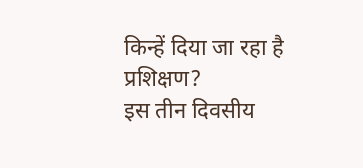किन्हें दिया जा रहा है प्रशिक्षण?
इस तीन दिवसीय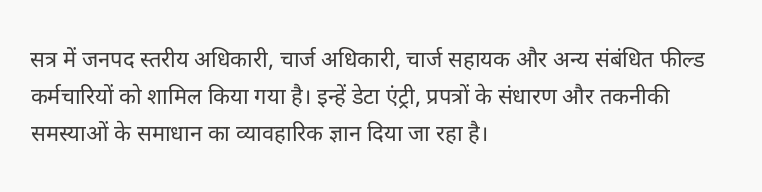सत्र में जनपद स्तरीय अधिकारी, चार्ज अधिकारी, चार्ज सहायक और अन्य संबंधित फील्ड कर्मचारियों को शामिल किया गया है। इन्हें डेटा एंट्री, प्रपत्रों के संधारण और तकनीकी समस्याओं के समाधान का व्यावहारिक ज्ञान दिया जा रहा है।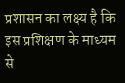प्रशासन का लक्ष्य है कि इस प्रशिक्षण के माध्यम से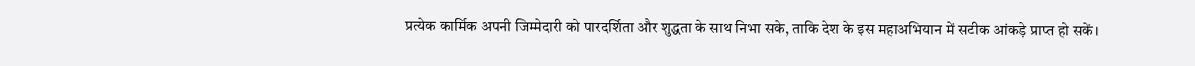प्रत्येक कार्मिक अपनी जिम्मेदारी को पारदर्शिता और शुद्धता के साथ निभा सके, ताकि देश के इस महाअभियान में सटीक आंकड़े प्राप्त हो सकें।